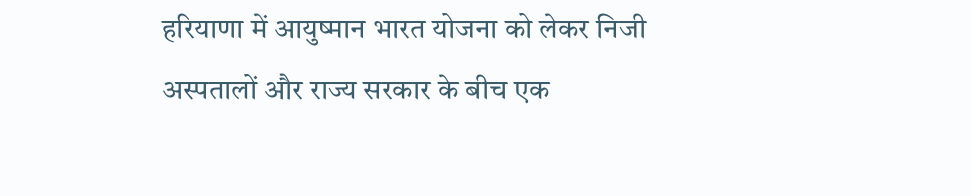हरियाणा में आयुष्मान भारत योजना को लेकर निजी अस्पतालों और राज्य सरकार के बीच एक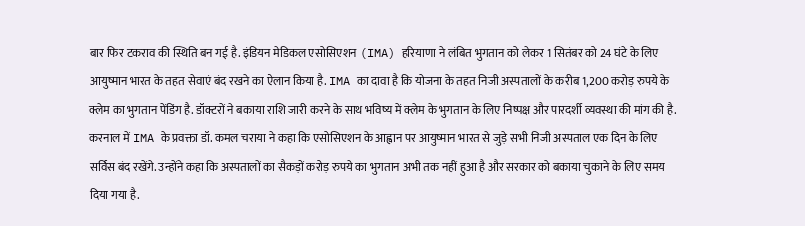बार फिर टकराव की स्थिति बन गई है. इंडियन मेडिकल एसोसिएशन (IMA) हरियाणा ने लंबित भुगतान को लेकर 1 सितंबर को 24 घंटे के लिए आयुष्मान भारत के तहत सेवाएं बंद रखने का ऐलान किया है. IMA का दावा है कि योजना के तहत निजी अस्पतालों के करीब 1,200 करोड़ रुपये के क्लेम का भुगतान पेंडिंग है. डॉक्टरों ने बकाया राशि जारी करने के साथ भविष्य में क्लेम के भुगतान के लिए निष्पक्ष और पारदर्शी व्यवस्था की मांग की है.
करनाल में IMA के प्रवक्ता डॉ. कमल चराया ने कहा कि एसोसिएशन के आह्वान पर आयुष्मान भारत से जुड़े सभी निजी अस्पताल एक दिन के लिए सर्विस बंद रखेंगे. उन्होंने कहा कि अस्पतालों का सैकड़ों करोड़ रुपये का भुगतान अभी तक नहीं हुआ है और सरकार को बकाया चुकाने के लिए समय दिया गया है.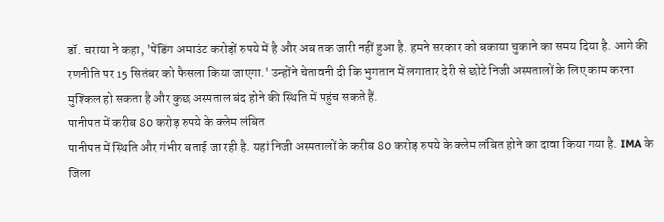डॉ. चराया ने कहा, 'पेंडिंग अमाउंट करोड़ों रुपये में है और अब तक जारी नहीं हुआ है. हमने सरकार को बकाया चुकाने का समय दिया है. आगे की रणनीति पर 15 सितंबर को फैसला किया जाएगा.' उन्होंने चेतावनी दी कि भुगतान में लगातार देरी से छोटे निजी अस्पतालों के लिए काम करना मुश्किल हो सकता है और कुछ अस्पताल बंद होने की स्थिति में पहुंच सकते हैं.
पानीपत में करीब 80 करोड़ रुपये के क्लेम लंबित
पानीपत में स्थिति और गंभीर बताई जा रही है. यहां निजी अस्पतालों के करीब 80 करोड़ रुपये के क्लेम लंबित होने का दावा किया गया है. IMA के जिला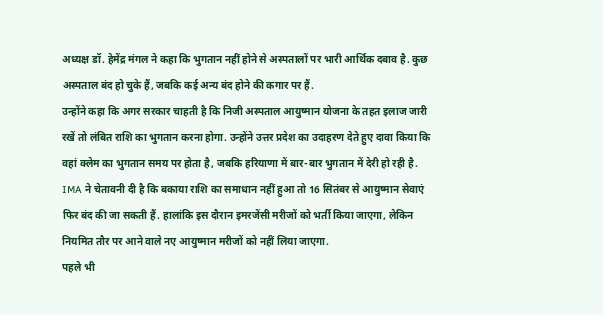अध्यक्ष डॉ. हेमेंद्र मंगल ने कहा कि भुगतान नहीं होने से अस्पतालों पर भारी आर्थिक दबाव है. कुछ अस्पताल बंद हो चुके हैं, जबकि कई अन्य बंद होने की कगार पर हैं.
उन्होंने कहा कि अगर सरकार चाहती है कि निजी अस्पताल आयुष्मान योजना के तहत इलाज जारी रखें तो लंबित राशि का भुगतान करना होगा. उन्होंने उत्तर प्रदेश का उदाहरण देते हुए दावा किया कि वहां क्लेम का भुगतान समय पर होता है, जबकि हरियाणा में बार-बार भुगतान में देरी हो रही है.
IMA ने चेतावनी दी है कि बकाया राशि का समाधान नहीं हुआ तो 16 सितंबर से आयुष्मान सेवाएं फिर बंद की जा सकती हैं. हालांकि इस दौरान इमरजेंसी मरीजों को भर्ती किया जाएगा, लेकिन नियमित तौर पर आने वाले नए आयुष्मान मरीजों को नहीं लिया जाएगा.
पहले भी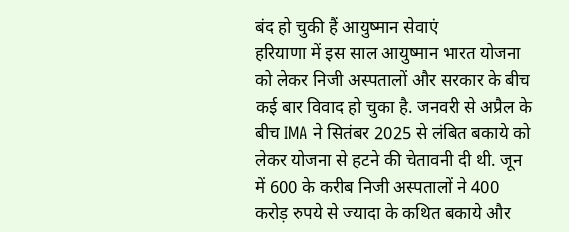बंद हो चुकी हैं आयुष्मान सेवाएं
हरियाणा में इस साल आयुष्मान भारत योजना को लेकर निजी अस्पतालों और सरकार के बीच कई बार विवाद हो चुका है. जनवरी से अप्रैल के बीच IMA ने सितंबर 2025 से लंबित बकाये को लेकर योजना से हटने की चेतावनी दी थी. जून में 600 के करीब निजी अस्पतालों ने 400 करोड़ रुपये से ज्यादा के कथित बकाये और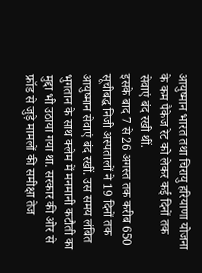आयुष्मान भारत तथा चिरायु हरियाणा योजना के कम पैकेज रेट को लेकर कई दिनों तक सेवाएं बंद रखी थीं.
इसके बाद 7 से 26 अगस्त तक करीब 650 सूचीबद्ध निजी अस्पतालों ने 19 दिनों तक आयुष्मान सेवाएं बंद रखीं. उस समय लंबित भुगतान के साथ क्लेम में मनमानी कटौती का मुद्दा भी उठाया गया था. सरकार की ओर से फ्रॉड से जुड़े मामलों की समीक्षा तेज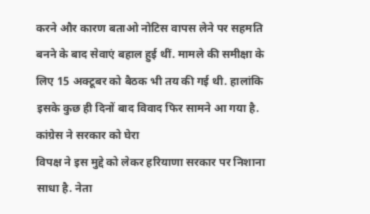करने और कारण बताओ नोटिस वापस लेने पर सहमति बनने के बाद सेवाएं बहाल हुई थीं. मामले की समीक्षा के लिए 15 अक्टूबर को बैठक भी तय की गई थी. हालांकि इसके कुछ ही दिनों बाद विवाद फिर सामने आ गया है.
कांग्रेस ने सरकार को घेरा
विपक्ष ने इस मुद्दे को लेकर हरियाणा सरकार पर निशाना साधा है. नेता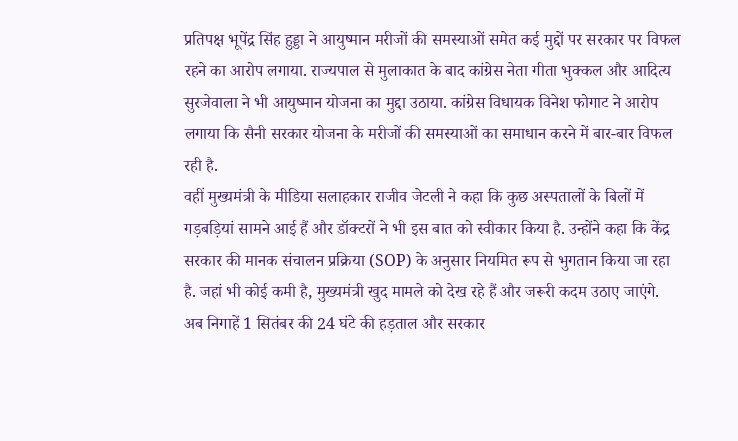प्रतिपक्ष भूपेंद्र सिंह हुड्डा ने आयुष्मान मरीजों की समस्याओं समेत कई मुद्दों पर सरकार पर विफल रहने का आरोप लगाया. राज्यपाल से मुलाकात के बाद कांग्रेस नेता गीता भुक्कल और आदित्य सुरजेवाला ने भी आयुष्मान योजना का मुद्दा उठाया. कांग्रेस विधायक विनेश फोगाट ने आरोप लगाया कि सैनी सरकार योजना के मरीजों की समस्याओं का समाधान करने में बार-बार विफल रही है.
वहीं मुख्यमंत्री के मीडिया सलाहकार राजीव जेटली ने कहा कि कुछ अस्पतालों के बिलों में गड़बड़ियां सामने आई हैं और डॉक्टरों ने भी इस बात को स्वीकार किया है. उन्होंने कहा कि केंद्र सरकार की मानक संचालन प्रक्रिया (SOP) के अनुसार नियमित रूप से भुगतान किया जा रहा है. जहां भी कोई कमी है, मुख्यमंत्री खुद मामले को देख रहे हैं और जरूरी कदम उठाए जाएंगे.
अब निगाहें 1 सितंबर की 24 घंटे की हड़ताल और सरकार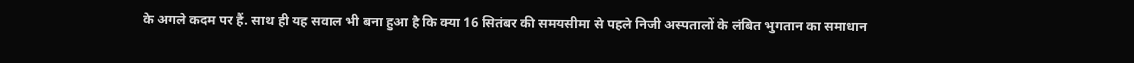के अगले कदम पर हैं. साथ ही यह सवाल भी बना हुआ है कि क्या 16 सितंबर की समयसीमा से पहले निजी अस्पतालों के लंबित भुगतान का समाधान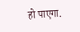हो पाएगा.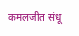कमलजीत संधू